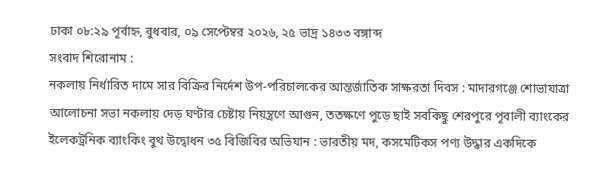ঢাকা ০৮:২৯ পূর্বাহ্ন, বুধবার, ০৯ সেপ্টেম্বর ২০২৬, ২৫ ভাদ্র ১৪৩৩ বঙ্গাব্দ
সংবাদ শিরোনাম :
নকলায় নির্ধারিত দামে সার বিক্রির নির্দেশ উপ-পরিচালকের আন্তর্জাতিক সাক্ষরতা দিবস : মাদারগঞ্জে শোভাযাত্রা আলোচনা সভা নকলায় দেড় ঘণ্টার চেষ্টায় নিয়ন্ত্রণে আগুন, ততক্ষণে পুড়ে ছাই সবকিছু শেরপুরে পূবালী ব্যাংকের ইলেকট্রনিক ব্যাংকিং বুথ উদ্বোধন ৩৫ বিজিবির অভিযান : ভারতীয় মদ, কসমেটিকস পণ্য উদ্ধার একদিকে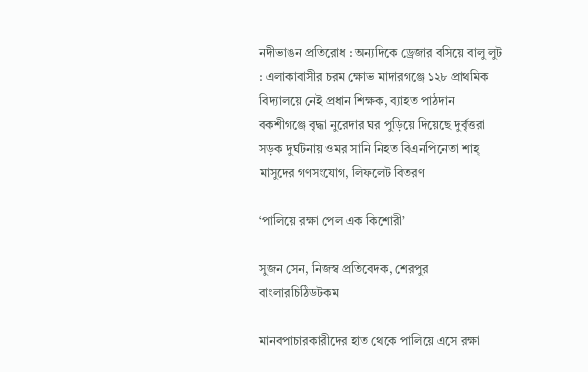নদীভাঙন প্রতিরোধ : অন্যদিকে ড্রেজার বসিয়ে বালু লুট : এলাকাবাসীর চরম ক্ষোভ মাদারগঞ্জে ১২৮ প্রাথমিক বিদ্যালয়ে নেই প্রধান শিক্ষক, ব্যাহত পাঠদান বকশীগঞ্জে বৃদ্ধা নুরেদার ঘর পুড়িয়ে দিয়েছে দুর্বৃত্তরা সড়ক দুর্ঘটনায় ওমর সানি নিহত বিএনপিনেতা শাহ্ মাসুদের গণসংযোগ, লিফলেট বিতরণ

‘পালিয়ে রক্ষা পেল এক কিশোরী’

সুজন সেন, নিজস্ব প্রতিবেদক, শেরপুর
বাংলারচিঠিডটকম

মানবপাচারকারীদের হাত থেকে পালিয়ে এসে রক্ষা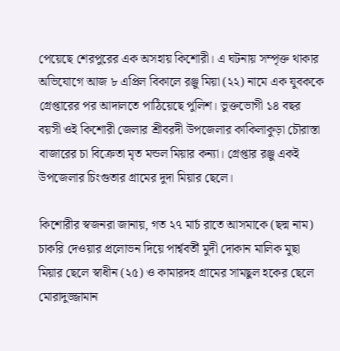পেয়েছে শেরপুরের এক অসহায় কিশোরী। এ ঘটনায় সম্পৃক্ত থাকার অভিযোগে আজ ৮ এপ্রিল বিকালে রঞ্জু মিয়া (২২) নামে এক যুবককে গ্রেপ্তারের পর আদালতে পাঠিয়েছে পুলিশ। ভুক্তভোগী ১৪ বছর বয়সী ওই কিশোরী জেলার শ্রীবরদী উপজেলার কাকিলাকুড়া চৌরাস্তা বাজারের চা বিক্রেতা মৃত মন্ডল মিয়ার কন্যা। গ্রেপ্তার রঞ্জু একই উপজেলার চিংগুতার গ্রামের দুদা মিয়ার ছেলে।

কিশোরীর স্বজনরা জানায়, গত ২৭ মার্চ রাতে আসমাকে (ছদ্ম নাম) চাকরি দেওয়ার প্রলোভন দিয়ে পার্শ্ববর্তী মুদী দোকান মালিক মুছা মিয়ার ছেলে স্বাধীন (২৫) ও কামারদহ গ্রামের সামছুল হকের ছেলে মোরাদুজ্জামান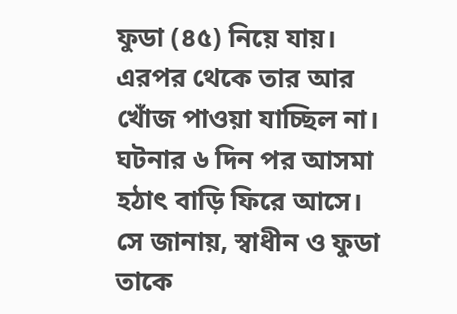ফুডা (৪৫) নিয়ে যায়। এরপর থেকে তার আর খোঁজ পাওয়া যাচ্ছিল না। ঘটনার ৬ দিন পর আসমা হঠাৎ বাড়ি ফিরে আসে। সে জানায়, স্বাধীন ও ফুডা তাকে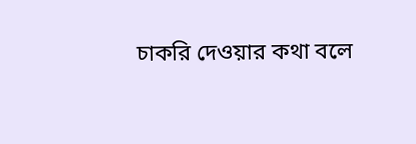চাকরি দেওয়ার কথা বলে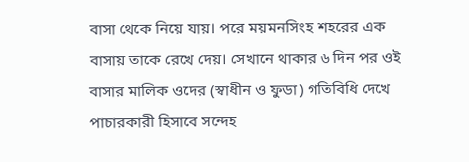বাসা থেকে নিয়ে যায়। পরে ময়মনসিংহ শহরের এক বাসায় তাকে রেখে দেয়। সেখানে থাকার ৬ দিন পর ওই বাসার মালিক ওদের (স্বাধীন ও ফুডা) গতিবিধি দেখে পাচারকারী হিসাবে সন্দেহ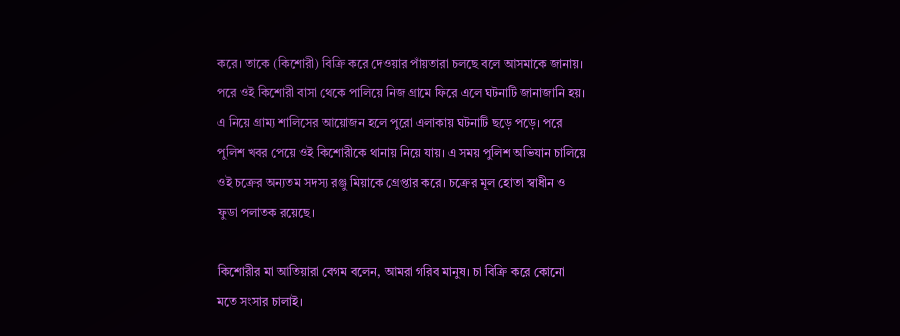করে। তাকে (কিশোরী) বিক্রি করে দেওয়ার পাঁয়তারা চলছে বলে আসমাকে জানায়। পরে ওই কিশোরী বাসা থেকে পালিয়ে নিজ গ্রামে ফিরে এলে ঘটনাটি জানাজানি হয়। এ নিয়ে গ্রাম্য শালিসের আয়োজন হলে পুরো এলাকায় ঘটনাটি ছড়ে পড়ে। পরে পুলিশ খবর পেয়ে ওই কিশোরীকে থানায় নিয়ে যায়। এ সময় পুলিশ অভিযান চালিয়ে ওই চক্রের অন্যতম সদস্য রঞ্জু মিয়াকে গ্রেপ্তার করে। চক্রের মূল হোতা স্বাধীন ও ফুডা পলাতক রয়েছে।

কিশোরীর মা আতিয়ারা বেগম বলেন, আমরা গরিব মানুষ। চা বিক্রি করে কোনো মতে সংসার চালাই।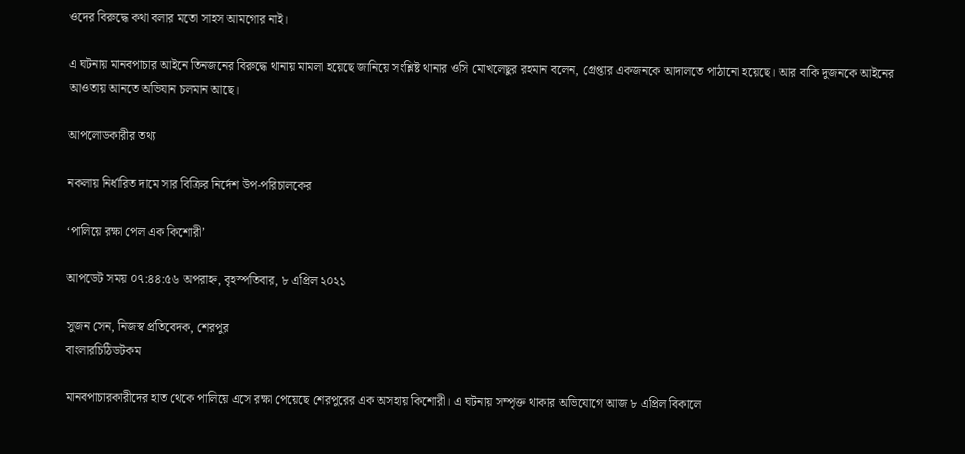ওদের বিরুদ্ধে কথা বলার মতো সাহস আমগোর নাই।

এ ঘটনায় মানবপাচার আইনে তিনজনের বিরুদ্ধে থানায় মামলা হয়েছে জানিয়ে সংশ্লিষ্ট থানার ওসি মোখলেছুর রহমান বলেন, গ্রেপ্তার একজনকে আদালতে পাঠানো হয়েছে। আর বাকি দুজনকে আইনের আওতায় আনতে অভিযান চলমান আছে।

আপলোডকারীর তথ্য

নকলায় নির্ধারিত দামে সার বিক্রির নির্দেশ উপ-পরিচালকের

‘পালিয়ে রক্ষা পেল এক কিশোরী’

আপডেট সময় ০৭:৪৪:৫৬ অপরাহ্ন, বৃহস্পতিবার, ৮ এপ্রিল ২০২১

সুজন সেন, নিজস্ব প্রতিবেদক, শেরপুর
বাংলারচিঠিডটকম

মানবপাচারকারীদের হাত থেকে পালিয়ে এসে রক্ষা পেয়েছে শেরপুরের এক অসহায় কিশোরী। এ ঘটনায় সম্পৃক্ত থাকার অভিযোগে আজ ৮ এপ্রিল বিকালে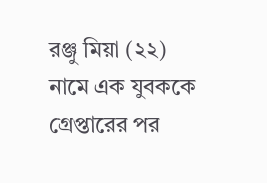রঞ্জু মিয়া (২২) নামে এক যুবককে গ্রেপ্তারের পর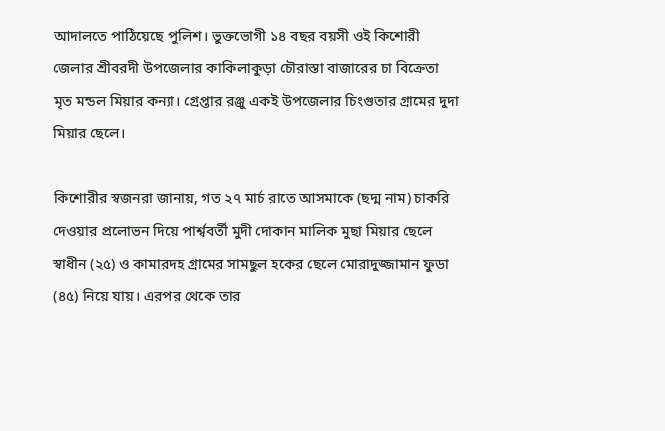আদালতে পাঠিয়েছে পুলিশ। ভুক্তভোগী ১৪ বছর বয়সী ওই কিশোরী জেলার শ্রীবরদী উপজেলার কাকিলাকুড়া চৌরাস্তা বাজারের চা বিক্রেতা মৃত মন্ডল মিয়ার কন্যা। গ্রেপ্তার রঞ্জু একই উপজেলার চিংগুতার গ্রামের দুদা মিয়ার ছেলে।

কিশোরীর স্বজনরা জানায়, গত ২৭ মার্চ রাতে আসমাকে (ছদ্ম নাম) চাকরি দেওয়ার প্রলোভন দিয়ে পার্শ্ববর্তী মুদী দোকান মালিক মুছা মিয়ার ছেলে স্বাধীন (২৫) ও কামারদহ গ্রামের সামছুল হকের ছেলে মোরাদুজ্জামান ফুডা (৪৫) নিয়ে যায়। এরপর থেকে তার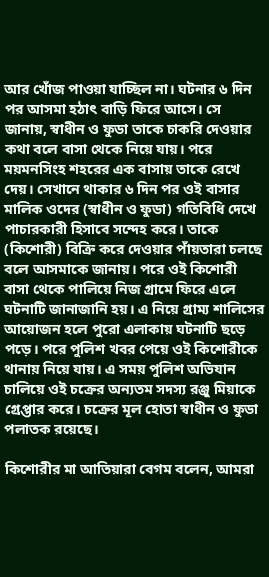আর খোঁজ পাওয়া যাচ্ছিল না। ঘটনার ৬ দিন পর আসমা হঠাৎ বাড়ি ফিরে আসে। সে জানায়, স্বাধীন ও ফুডা তাকে চাকরি দেওয়ার কথা বলে বাসা থেকে নিয়ে যায়। পরে ময়মনসিংহ শহরের এক বাসায় তাকে রেখে দেয়। সেখানে থাকার ৬ দিন পর ওই বাসার মালিক ওদের (স্বাধীন ও ফুডা) গতিবিধি দেখে পাচারকারী হিসাবে সন্দেহ করে। তাকে (কিশোরী) বিক্রি করে দেওয়ার পাঁয়তারা চলছে বলে আসমাকে জানায়। পরে ওই কিশোরী বাসা থেকে পালিয়ে নিজ গ্রামে ফিরে এলে ঘটনাটি জানাজানি হয়। এ নিয়ে গ্রাম্য শালিসের আয়োজন হলে পুরো এলাকায় ঘটনাটি ছড়ে পড়ে। পরে পুলিশ খবর পেয়ে ওই কিশোরীকে থানায় নিয়ে যায়। এ সময় পুলিশ অভিযান চালিয়ে ওই চক্রের অন্যতম সদস্য রঞ্জু মিয়াকে গ্রেপ্তার করে। চক্রের মূল হোতা স্বাধীন ও ফুডা পলাতক রয়েছে।

কিশোরীর মা আতিয়ারা বেগম বলেন, আমরা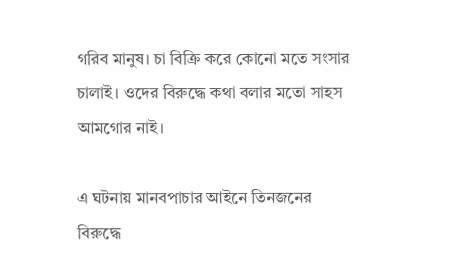গরিব মানুষ। চা বিক্রি করে কোনো মতে সংসার চালাই। ওদের বিরুদ্ধে কথা বলার মতো সাহস আমগোর নাই।

এ ঘটনায় মানবপাচার আইনে তিনজনের বিরুদ্ধে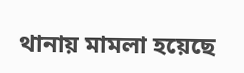থানায় মামলা হয়েছে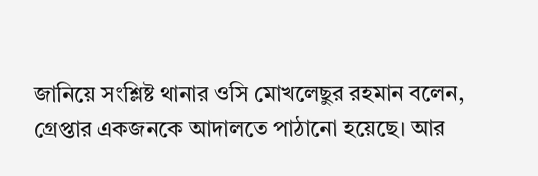জানিয়ে সংশ্লিষ্ট থানার ওসি মোখলেছুর রহমান বলেন, গ্রেপ্তার একজনকে আদালতে পাঠানো হয়েছে। আর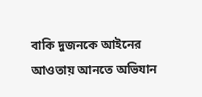বাকি দুজনকে আইনের আওতায় আনতে অভিযান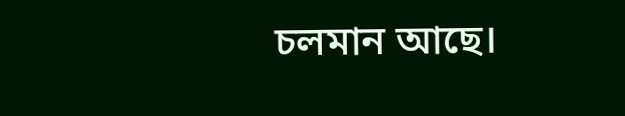চলমান আছে।